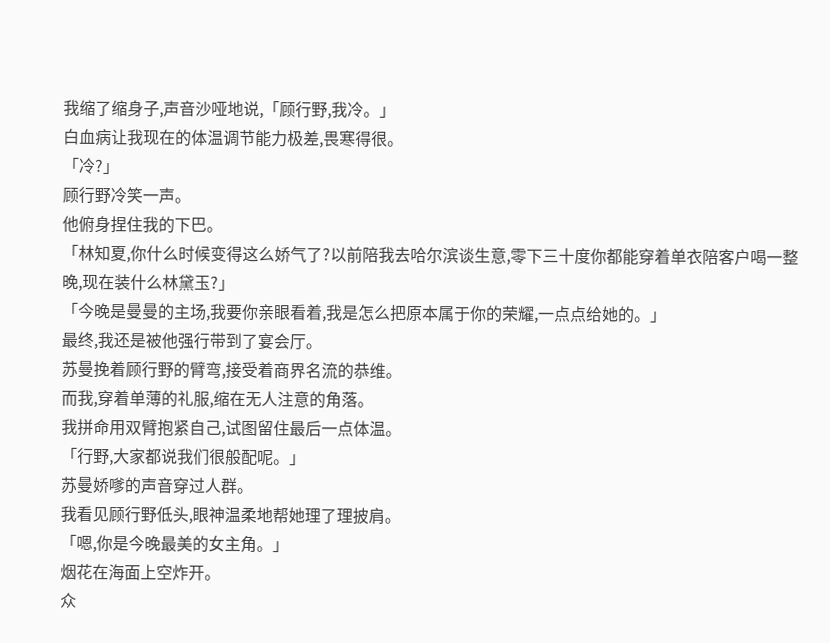我缩了缩身子,声音沙哑地说,「顾行野,我冷。」
白血病让我现在的体温调节能力极差,畏寒得很。
「冷?」
顾行野冷笑一声。
他俯身捏住我的下巴。
「林知夏,你什么时候变得这么娇气了?以前陪我去哈尔滨谈生意,零下三十度你都能穿着单衣陪客户喝一整晚,现在装什么林黛玉?」
「今晚是曼曼的主场,我要你亲眼看着,我是怎么把原本属于你的荣耀,一点点给她的。」
最终,我还是被他强行带到了宴会厅。
苏曼挽着顾行野的臂弯,接受着商界名流的恭维。
而我,穿着单薄的礼服,缩在无人注意的角落。
我拼命用双臂抱紧自己,试图留住最后一点体温。
「行野,大家都说我们很般配呢。」
苏曼娇嗲的声音穿过人群。
我看见顾行野低头,眼神温柔地帮她理了理披肩。
「嗯,你是今晚最美的女主角。」
烟花在海面上空炸开。
众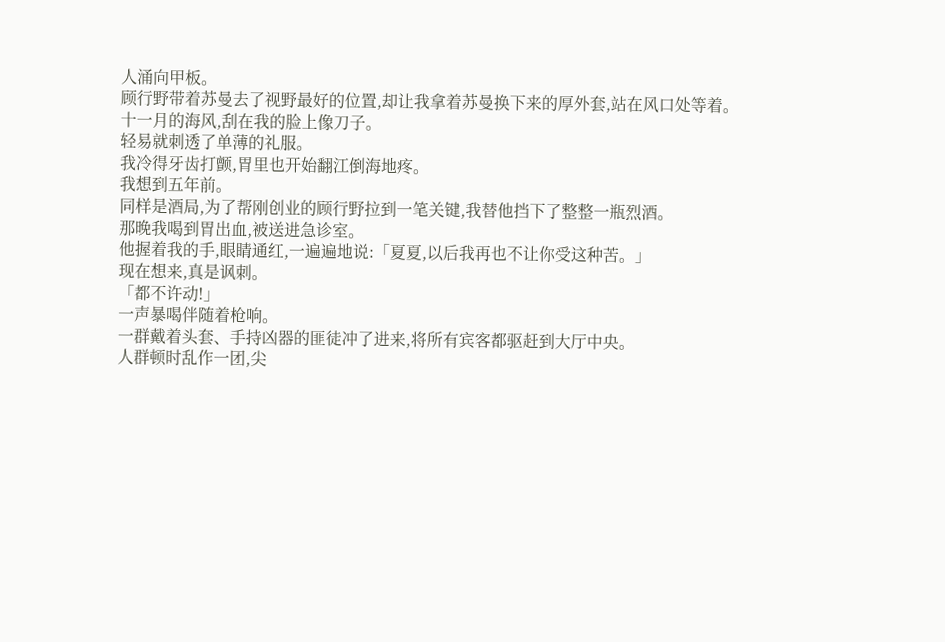人涌向甲板。
顾行野带着苏曼去了视野最好的位置,却让我拿着苏曼换下来的厚外套,站在风口处等着。
十一月的海风,刮在我的脸上像刀子。
轻易就刺透了单薄的礼服。
我冷得牙齿打颤,胃里也开始翻江倒海地疼。
我想到五年前。
同样是酒局,为了帮刚创业的顾行野拉到一笔关键,我替他挡下了整整一瓶烈酒。
那晚我喝到胃出血,被送进急诊室。
他握着我的手,眼睛通红,一遍遍地说:「夏夏,以后我再也不让你受这种苦。」
现在想来,真是讽刺。
「都不许动!」
一声暴喝伴随着枪响。
一群戴着头套、手持凶器的匪徒冲了进来,将所有宾客都驱赶到大厅中央。
人群顿时乱作一团,尖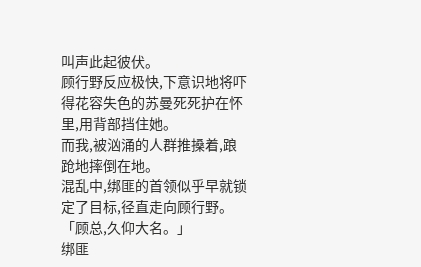叫声此起彼伏。
顾行野反应极快,下意识地将吓得花容失色的苏曼死死护在怀里,用背部挡住她。
而我,被汹涌的人群推搡着,踉跄地摔倒在地。
混乱中,绑匪的首领似乎早就锁定了目标,径直走向顾行野。
「顾总,久仰大名。」
绑匪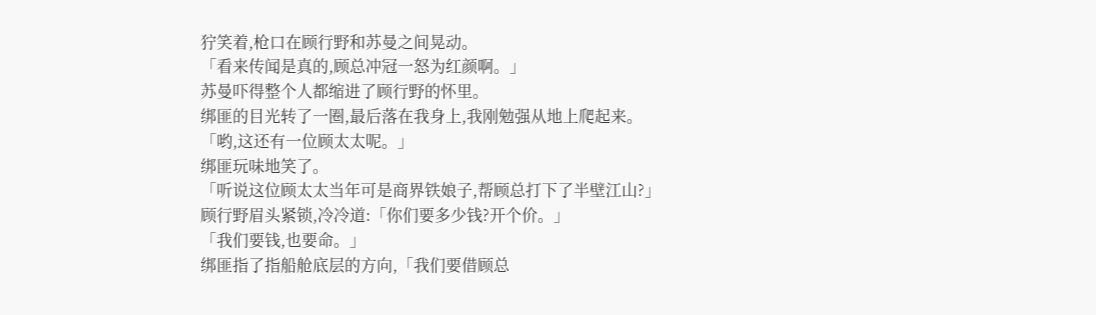狞笑着,枪口在顾行野和苏曼之间晃动。
「看来传闻是真的,顾总冲冠一怒为红颜啊。」
苏曼吓得整个人都缩进了顾行野的怀里。
绑匪的目光转了一圈,最后落在我身上,我刚勉强从地上爬起来。
「哟,这还有一位顾太太呢。」
绑匪玩味地笑了。
「听说这位顾太太当年可是商界铁娘子,帮顾总打下了半壁江山?」
顾行野眉头紧锁,冷冷道:「你们要多少钱?开个价。」
「我们要钱,也要命。」
绑匪指了指船舱底层的方向,「我们要借顾总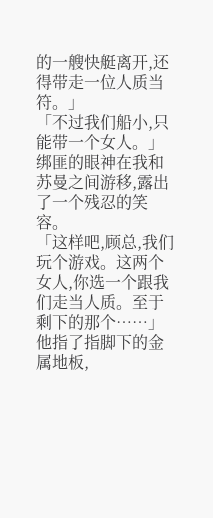的一艘快艇离开,还得带走一位人质当符。」
「不过我们船小,只能带一个女人。」
绑匪的眼神在我和苏曼之间游移,露出了一个残忍的笑容。
「这样吧,顾总,我们玩个游戏。这两个女人,你选一个跟我们走当人质。至于剩下的那个……」
他指了指脚下的金属地板,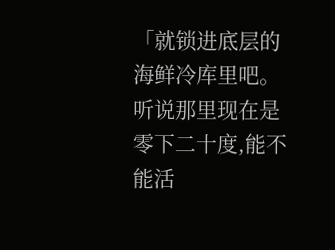「就锁进底层的海鲜冷库里吧。听说那里现在是零下二十度,能不能活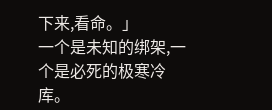下来,看命。」
一个是未知的绑架,一个是必死的极寒冷库。